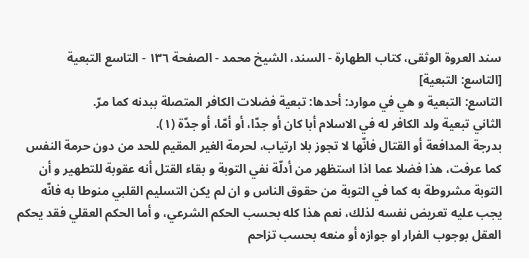سند العروة الوثقى، كتاب الطهارة - السند، الشيخ محمد - الصفحة ١٣٦ - التاسع التبعية
[التاسع: التبعية]
التاسع: التبعية و هي في موارد: أحدها: تبعية فضلات الكافر المتصلة ببدنه كما مرّ.
الثاني تبعية ولد الكافر له في الاسلام أبا كان أو جدّا، أو أمّا، أو جدّة (١).
بدرجة المدافعة أو القتال فانّها لا تجوز بلا ارتياب، لحرمة الغير المقيم للحد من دون حرمة النفس كما عرفت، هذا فضلا عما اذا استظهر من أدلّة نفي التوبة و بقاء القتل أنه عقوبة للتطهير و أن التوبة مشروطة به كما في التوبة من حقوق الناس و ان لم يكن التسليم القلبي منوطا به فانّه يجب عليه تعريض نفسه لذلك، نعم هذا كله بحسب الحكم الشرعي، و أما الحكم العقلي فقد يحكم العقل بوجوب الفرار او جوازه أو منعه بحسب تزاحم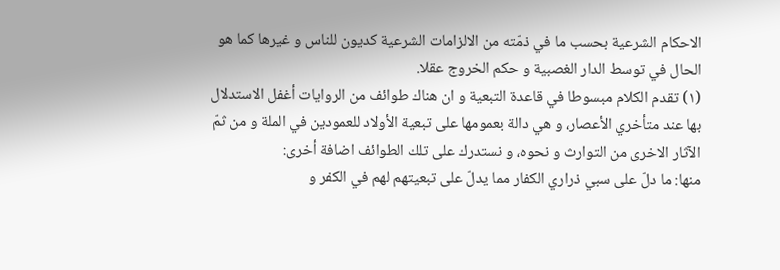الاحكام الشرعية بحسب ما في ذمّته من الالزامات الشرعية كديون للناس و غيرها كما هو الحال في توسط الدار الغصبية و حكم الخروج عقلا.
(١) تقدم الكلام مبسوطا في قاعدة التبعية و ان هناك طوائف من الروايات أغفل الاستدلال بها عند متأخري الأعصار، و هي دالة بعمومها على تبعية الأولاد للعمودين في الملة و من ثمّ الآثار الاخرى من التوارث و نحوه، و نستدرك على تلك الطوائف اضافة أخرى:
منها: ما دلّ على سبي ذراري الكفار مما يدلّ على تبعيتهم لهم في الكفر و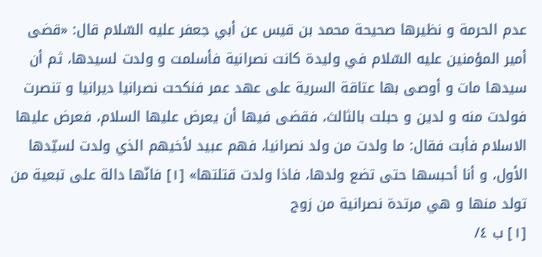عدم الحرمة و نظيرها صحيحة محمد بن قيس عن أبي جعفر عليه السّلام قال: «قضى أمير المؤمنين عليه السّلام في وليدة كانت نصرانية فأسلمت و ولدت لسيدها، ثم أن سيدها مات و أوصى بها عتاقة السرية على عهد عمر فنكحت نصرانيا ديرانيا و تنصرت فولدت منه و لدين و حبلت بالثالث، فقضى فيها أن يعرض عليها السلام، فعرض عليها الاسلام فأبت فقال: ما ولدت من ولد نصرانيا، فهم عبيد لأخيهم الذي ولدت لسيّدها الأول، و أنا أحبسها حتى تضع ولدها، فاذا ولدت قتلتها» [١] فانّها دالة على تبعية من تولد منها و هي مرتدة نصرانية من زوج
[١] ب ٤/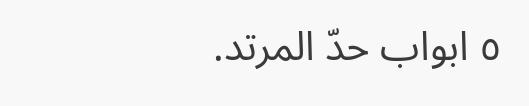٥ ابواب حدّ المرتد.